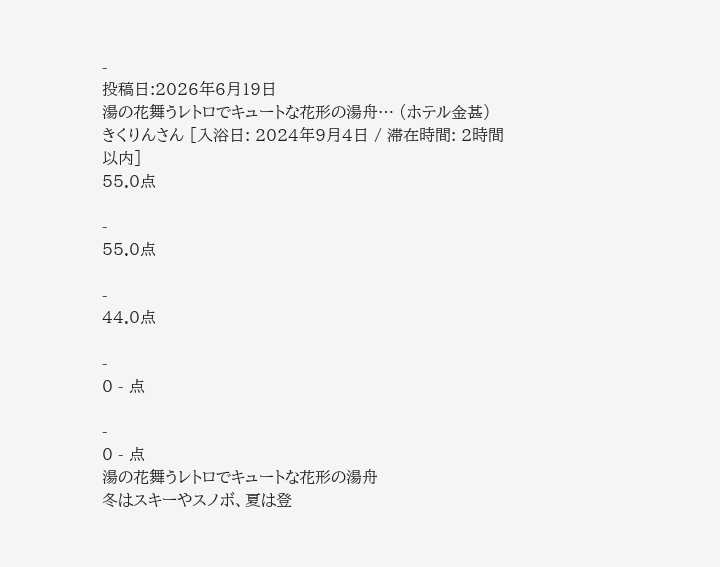-
投稿日:2026年6月19日
湯の花舞うレトロでキュートな花形の湯舟… (ホテル金甚)
きくりんさん [入浴日: 2024年9月4日 / 滞在時間: 2時間以内]
55.0点

-
55.0点

-
44.0点

-
0 - 点

-
0 - 点
湯の花舞うレトロでキュートな花形の湯舟
冬はスキーやスノボ、夏は登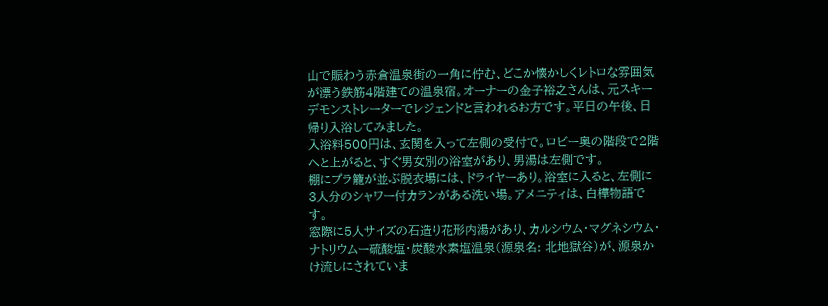山で賑わう赤倉温泉街の一角に佇む、どこか懐かしくレトロな雰囲気が漂う鉄筋4階建ての温泉宿。オーナーの金子裕之さんは、元スキーデモンストレーターでレジェンドと言われるお方です。平日の午後、日帰り入浴してみました。
入浴料500円は、玄関を入って左側の受付で。ロビー奥の階段で2階へと上がると、すぐ男女別の浴室があり、男湯は左側です。
棚にプラ籠が並ぶ脱衣場には、ドライヤーあり。浴室に入ると、左側に3人分のシャワー付カランがある洗い場。アメニティは、白樺物語です。
窓際に5人サイズの石造り花形内湯があり、カルシウム・マグネシウム・ナトリウムー硫酸塩・炭酸水素塩温泉(源泉名: 北地獄谷)が、源泉かけ流しにされていま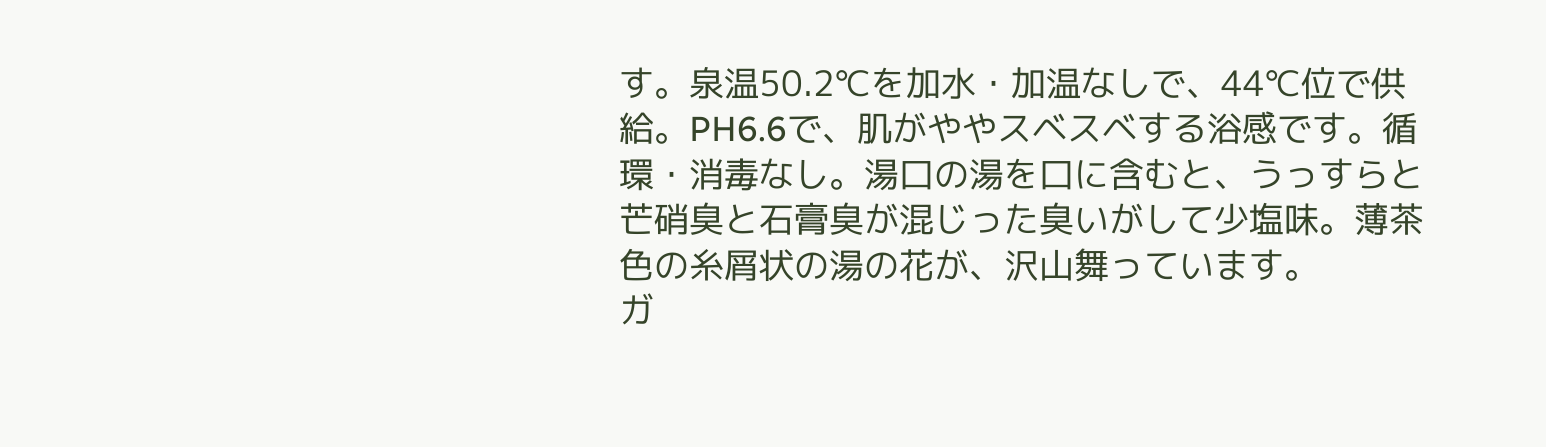す。泉温50.2℃を加水・加温なしで、44℃位で供給。PH6.6で、肌がややスベスベする浴感です。循環・消毒なし。湯口の湯を口に含むと、うっすらと芒硝臭と石膏臭が混じった臭いがして少塩味。薄茶色の糸屑状の湯の花が、沢山舞っています。
ガ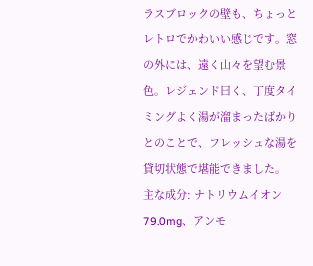ラスブロックの壁も、ちょっとレトロでかわいい感じです。窓の外には、遠く山々を望む景色。レジェンド曰く、丁度タイミングよく湯が溜まったばかりとのことで、フレッシュな湯を貸切状態で堪能できました。
主な成分: ナトリウムイオン79.0mg、アンモ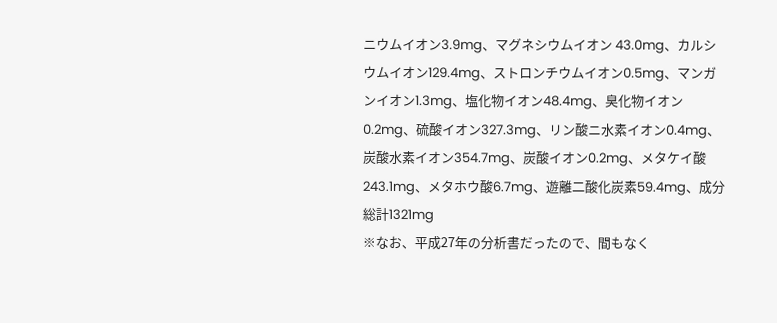ニウムイオン3.9mg、マグネシウムイオン 43.0mg、カルシウムイオン129.4mg、ストロンチウムイオン0.5mg、マンガンイオン1.3mg、塩化物イオン48.4mg、臭化物イオン0.2mg、硫酸イオン327.3mg、リン酸ニ水素イオン0.4mg、炭酸水素イオン354.7mg、炭酸イオン0.2mg、メタケイ酸243.1mg、メタホウ酸6.7mg、遊離二酸化炭素59.4mg、成分総計1321mg
※なお、平成27年の分析書だったので、間もなく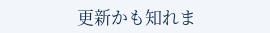更新かも知れま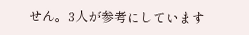せん。3人が参考にしています